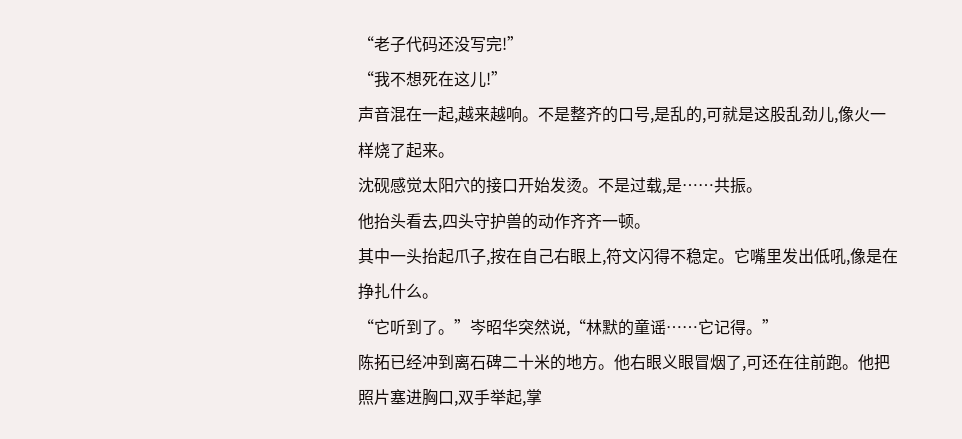“老子代码还没写完!”
“我不想死在这儿!”
声音混在一起,越来越响。不是整齐的口号,是乱的,可就是这股乱劲儿,像火一样烧了起来。
沈砚感觉太阳穴的接口开始发烫。不是过载,是……共振。
他抬头看去,四头守护兽的动作齐齐一顿。
其中一头抬起爪子,按在自己右眼上,符文闪得不稳定。它嘴里发出低吼,像是在挣扎什么。
“它听到了。”岑昭华突然说,“林默的童谣……它记得。”
陈拓已经冲到离石碑二十米的地方。他右眼义眼冒烟了,可还在往前跑。他把照片塞进胸口,双手举起,掌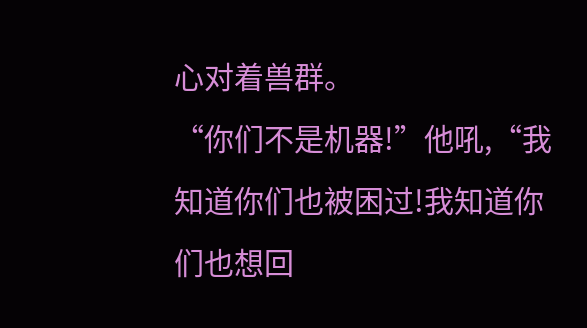心对着兽群。
“你们不是机器!”他吼,“我知道你们也被困过!我知道你们也想回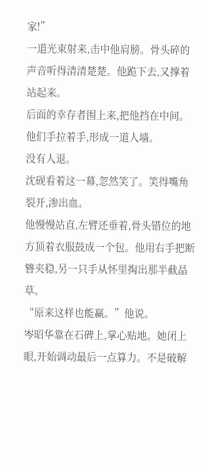家!”
一道光束射来,击中他肩膀。骨头碎的声音听得清清楚楚。他跪下去,又撑着站起来。
后面的幸存者围上来,把他挡在中间。他们手拉着手,形成一道人墙。
没有人退。
沈砚看着这一幕,忽然笑了。笑得嘴角裂开,渗出血。
他慢慢站直,左臂还垂着,骨头错位的地方顶着衣服鼓成一个包。他用右手把断簪夹稳,另一只手从怀里掏出那半截晶草。
“原来这样也能赢。”他说。
岑昭华靠在石碑上,掌心贴地。她闭上眼,开始调动最后一点算力。不是破解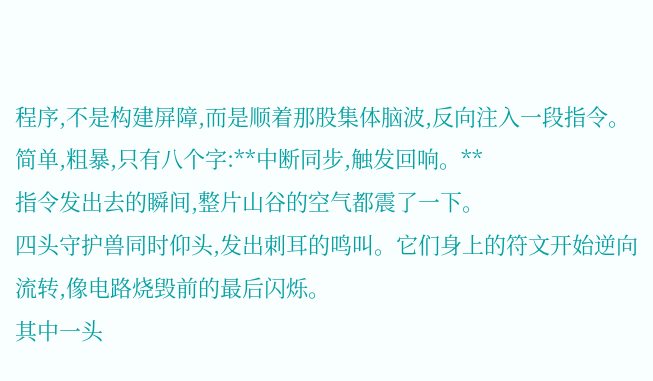程序,不是构建屏障,而是顺着那股集体脑波,反向注入一段指令。
简单,粗暴,只有八个字:**中断同步,触发回响。**
指令发出去的瞬间,整片山谷的空气都震了一下。
四头守护兽同时仰头,发出刺耳的鸣叫。它们身上的符文开始逆向流转,像电路烧毁前的最后闪烁。
其中一头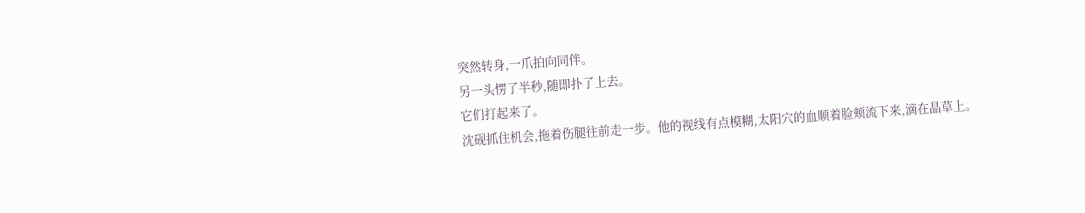突然转身,一爪拍向同伴。
另一头愣了半秒,随即扑了上去。
它们打起来了。
沈砚抓住机会,拖着伤腿往前走一步。他的视线有点模糊,太阳穴的血顺着脸颊流下来,滴在晶草上。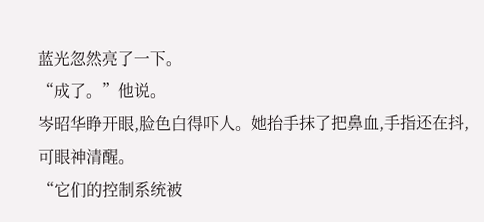蓝光忽然亮了一下。
“成了。”他说。
岑昭华睁开眼,脸色白得吓人。她抬手抹了把鼻血,手指还在抖,可眼神清醒。
“它们的控制系统被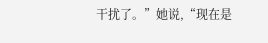干扰了。”她说,“现在是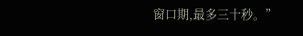窗口期,最多三十秒。”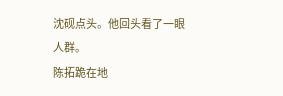沈砚点头。他回头看了一眼人群。
陈拓跪在地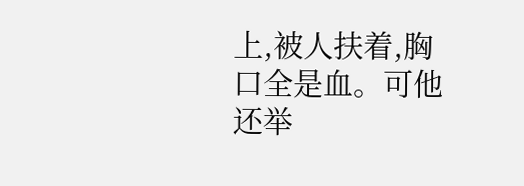上,被人扶着,胸口全是血。可他还举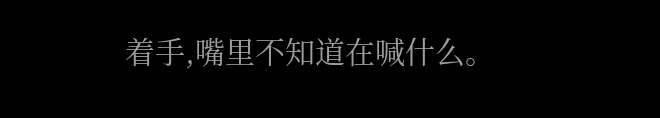着手,嘴里不知道在喊什么。